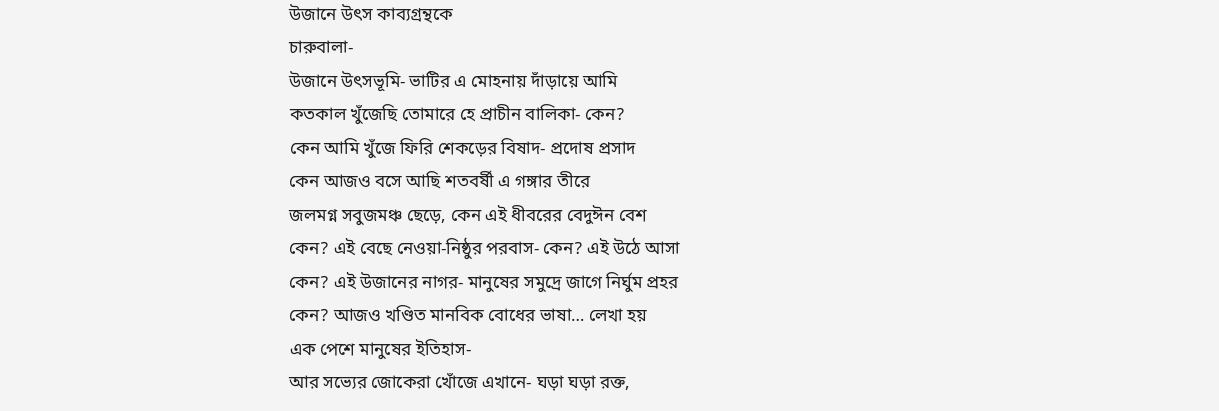উজানে উৎস কাব্যগ্রন্থকে
চারুবালা-
উজানে উৎসভূমি- ভাটির এ মোহনায় দাঁড়ায়ে আমি
কতকাল খুঁজেছি তোমারে হে প্রাচীন বালিকা- কেন?
কেন আমি খুঁজে ফিরি শেকড়ের বিষাদ- প্রদোষ প্রসাদ
কেন আজও বসে আছি শতবর্ষী এ গঙ্গার তীরে
জলমগ্ন সবুজমঞ্চ ছেড়ে, কেন এই ধীবরের বেদুঈন বেশ
কেন? এই বেছে নেওয়া-নিষ্ঠুর পরবাস- কেন? এই উঠে আসা
কেন? এই উজানের নাগর- মানুষের সমুদ্রে জাগে নির্ঘুম প্রহর
কেন? আজও খণ্ডিত মানবিক বোধের ভাষা… লেখা হয়
এক পেশে মানুষের ইতিহাস-
আর সভ্যের জোকেরা খোঁজে এখানে- ঘড়া ঘড়া রক্ত,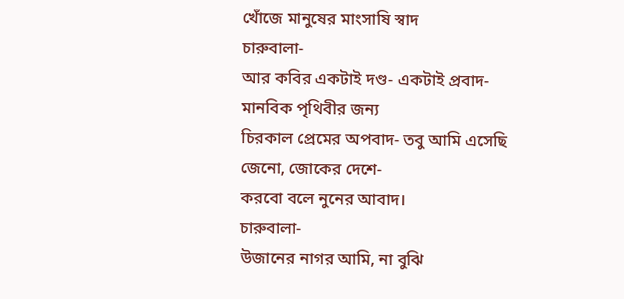খোঁজে মানুষের মাংসাষি স্বাদ
চারুবালা-
আর কবির একটাই দণ্ড- একটাই প্রবাদ- মানবিক পৃথিবীর জন্য
চিরকাল প্রেমের অপবাদ- তবু আমি এসেছি জেনো, জোকের দেশে-
করবো বলে নুনের আবাদ।
চারুবালা-
উজানের নাগর আমি, না বুঝি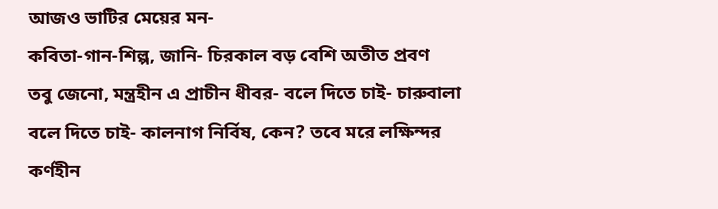আজও ভাটির মেয়ের মন-
কবিতা-গান-শিল্প, জানি- চিরকাল বড় বেশি অতীত প্রবণ
তবু জেনো, মন্ত্রহীন এ প্রাচীন ধীবর- বলে দিতে চাই- চারুবালা
বলে দিতে চাই- কালনাগ নির্বিষ, কেন? তবে মরে লক্ষিন্দর
কর্ণহীন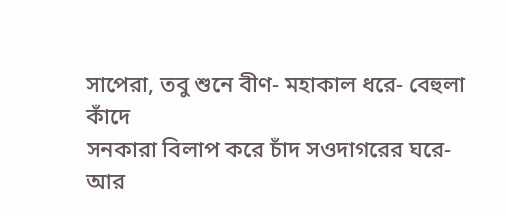সাপেরা, তবু শুনে বীণ- মহাকাল ধরে- বেহুলা কাঁদে
সনকারা বিলাপ করে চাঁদ সওদাগরের ঘরে-
আর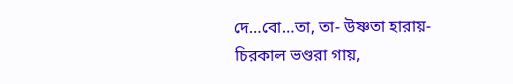দে…বো…তা, তা- উষ্ণতা হারায়-
চিরকাল ভণ্ডরা গায়,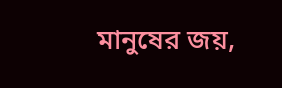মানুষের জয়,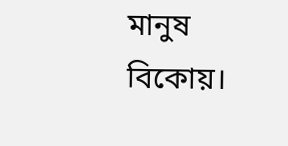মানুষ বিকোয়।